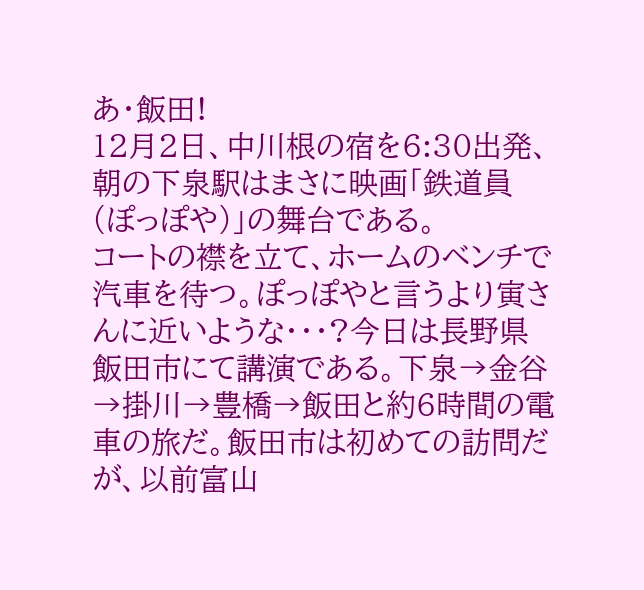あ・飯田!
12月2日、中川根の宿を6:30出発、朝の下泉駅はまさに映画「鉄道員(ぽっぽや)」の舞台である。
コートの襟を立て、ホームのベンチで汽車を待つ。ぽっぽやと言うより寅さんに近いような・・・?今日は長野県飯田市にて講演である。下泉→金谷→掛川→豊橋→飯田と約6時間の電車の旅だ。飯田市は初めての訪問だが、以前富山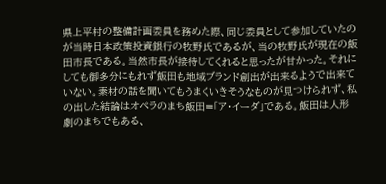県上平村の整備計画委員を務めた際、同じ委員として参加していたのが当時日本政策投資銀行の牧野氏であるが、当の牧野氏が現在の飯田市長である。当然市長が接待してくれると思ったが甘かった。それにしても御多分にもれず飯田も地域ブランド創出が出来るようで出来ていない。素材の話を聞いてもうまくいきそうなものが見つけられず、私の出した結論はオペラのまち飯田=「ア・イーダ」である。飯田は人形劇のまちでもある、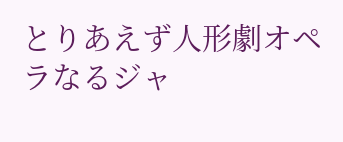とりあえず人形劇オペラなるジャ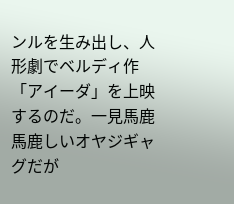ンルを生み出し、人形劇でベルディ作「アイーダ」を上映するのだ。一見馬鹿馬鹿しいオヤジギャグだが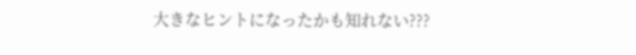大きなヒントになったかも知れない???